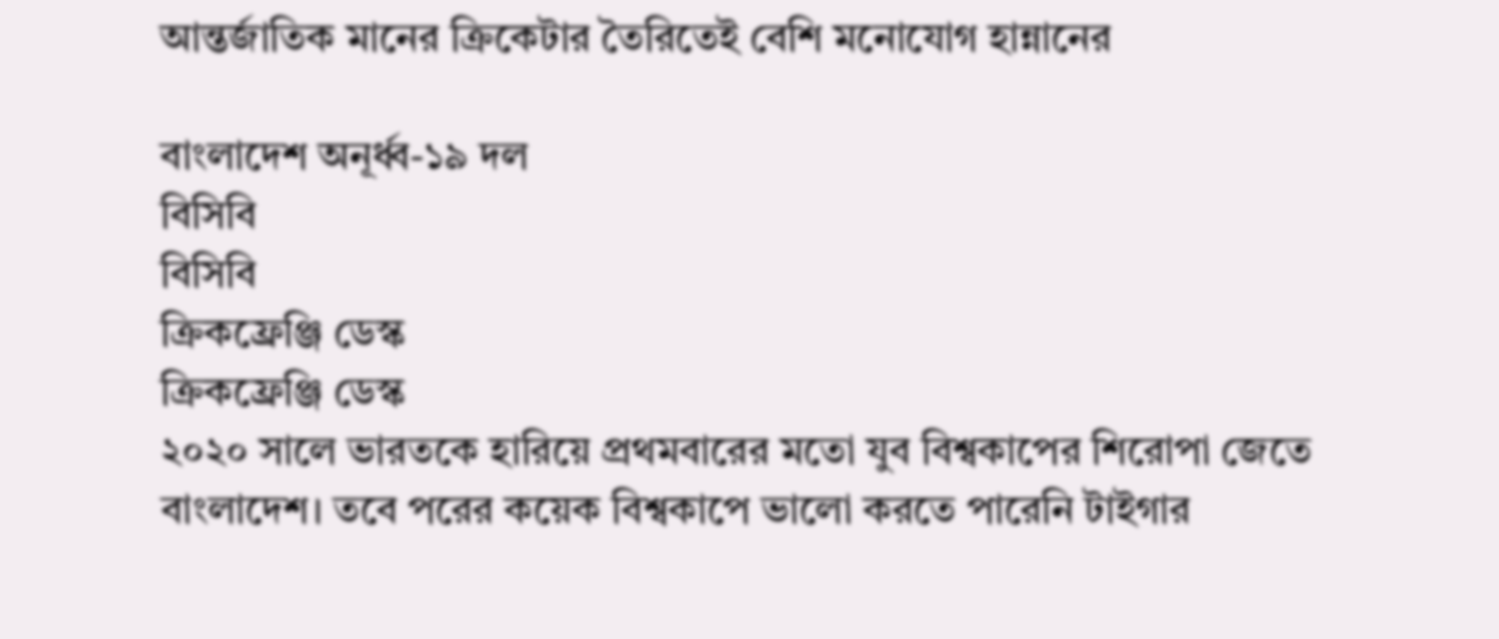আন্তর্জাতিক মানের ক্রিকেটার তৈরিতেই বেশি মনোযোগ হান্নানের

বাংলাদেশ অনূর্ধ্ব-১৯ দল
বিসিবি
বিসিবি
ক্রিকফ্রেঞ্জি ডেস্ক
ক্রিকফ্রেঞ্জি ডেস্ক
২০২০ সালে ভারতকে হারিয়ে প্রথমবারের মতো যুব বিশ্বকাপের শিরোপা জেতে বাংলাদেশ। তবে পরের কয়েক বিশ্বকাপে ভালো করতে পারেনি টাইগার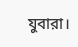যুবারা।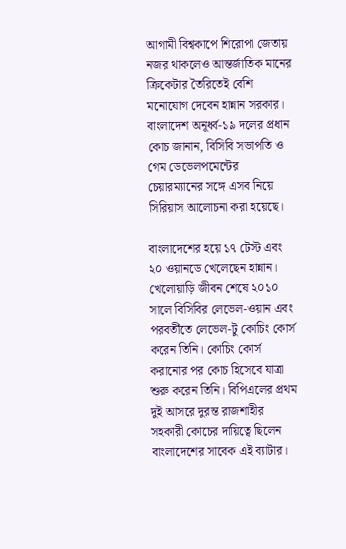আগামী বিশ্বকাপে শিরোপা জেতায় নজর থাকলেও আন্তর্জাতিক মানের ক্রিকেটার তৈরিতেই বেশি মনোযোগ দেবেন হান্নান সরকার। বাংলাদেশ অনূর্ধ্ব-১৯ দলের প্রধান কোচ জানান, বিসিবি সভাপতি ও গেম ডেভেলপমেন্টের চেয়ারম্যানের সঙ্গে এসব নিয়ে সিরিয়াস আলোচনা করা হয়েছে।

বাংলাদেশের হয়ে ১৭ টেস্ট এবং ২০ ওয়ানডে খেলেছেন হান্নান। খেলোয়াড়ি জীবন শেষে ২০১০ সালে বিসিবির লেভেল-ওয়ান এবং পরবর্তীতে লেভেল-টু কোচিং কোর্স করেন তিনি। কোচিং কোর্স করানোর পর কোচ হিসেবে যাত্রা শুরু করেন তিনি। বিপিএলের প্রথম দুই আসরে দুরন্ত রাজশাহীর সহকারী কোচের দায়িত্বে ছিলেন বাংলাদেশের সাবেক এই ব্যাটার।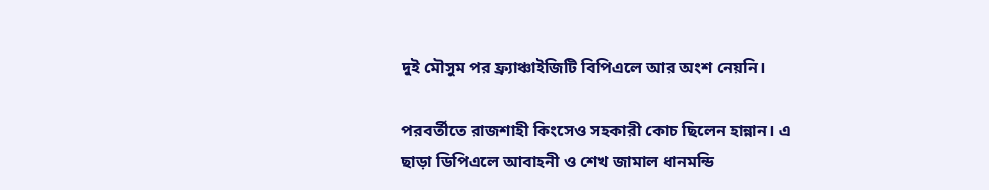দুই মৌসুম পর ফ্র্যাঞ্চাইজিটি বিপিএলে আর অংশ নেয়নি।

পরবর্তীতে রাজশাহী কিংসেও সহকারী কোচ ছিলেন হান্নান। এ ছাড়া ডিপিএলে আবাহনী ও শেখ জামাল ধানমন্ডি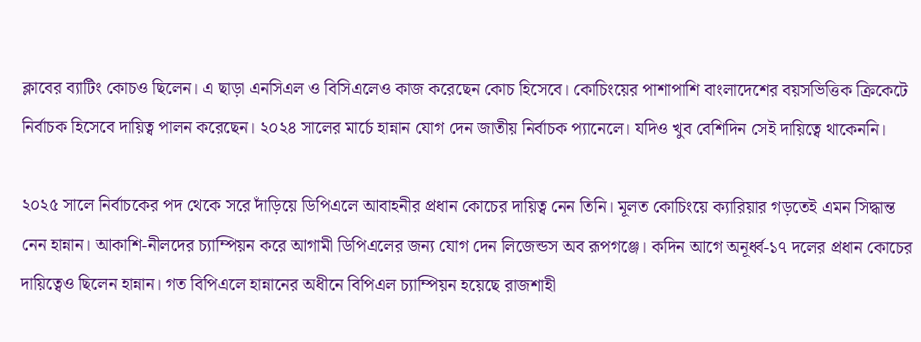ক্লাবের ব্যাটিং কোচও ছিলেন। এ ছাড়া এনসিএল ও বিসিএলেও কাজ করেছেন কোচ হিসেবে। কোচিংয়ের পাশাপাশি বাংলাদেশের বয়সভিত্তিক ক্রিকেটে নির্বাচক হিসেবে দায়িত্ব পালন করেছেন। ২০২৪ সালের মার্চে হান্নান যোগ দেন জাতীয় নির্বাচক প্যানেলে। যদিও খুব বেশিদিন সেই দায়িত্বে থাকেননি।

২০২৫ সালে নির্বাচকের পদ থেকে সরে দাঁড়িয়ে ডিপিএলে আবাহনীর প্রধান কোচের দায়িত্ব নেন তিনি। মূলত কোচিংয়ে ক্যারিয়ার গড়তেই এমন সিদ্ধান্ত নেন হান্নান। আকাশি-নীলদের চ্যাম্পিয়ন করে আগামী ডিপিএলের জন্য যোগ দেন লিজেন্ডস অব রূপগঞ্জে। কদিন আগে অনূর্ধ্ব-১৭ দলের প্রধান কোচের দায়িত্বেও ছিলেন হান্নান। গত বিপিএলে হান্নানের অধীনে বিপিএল চ্যাম্পিয়ন হয়েছে রাজশাহী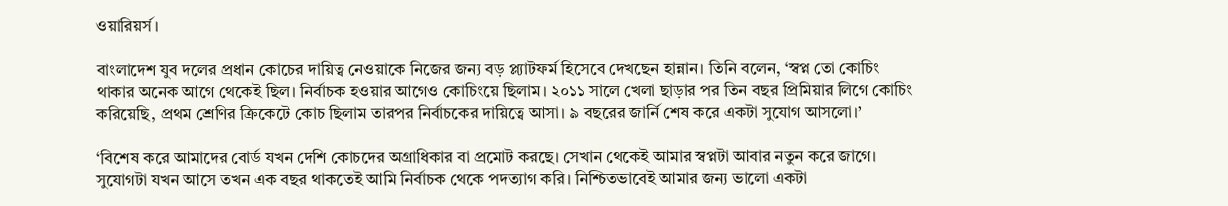ওয়ারিয়র্স।

বাংলাদেশ যুব দলের প্রধান কোচের দায়িত্ব নেওয়াকে নিজের জন্য বড় প্ল্যাটফর্ম হিসেবে দেখছেন হান্নান। তিনি বলেন, ‘স্বপ্ন তো কোচিং থাকার অনেক আগে থেকেই ছিল। নির্বাচক হওয়ার আগেও কোচিংয়ে ছিলাম। ২০১১ সালে খেলা ছাড়ার পর তিন বছর প্রিমিয়ার লিগে কোচিং করিয়েছি, প্রথম শ্রেণির ক্রিকেটে কোচ ছিলাম তারপর নির্বাচকের দায়িত্বে আসা। ৯ বছরের জার্নি শেষ করে একটা সুযোগ আসলো।’

‘বিশেষ করে আমাদের বোর্ড যখন দেশি কোচদের অগ্রাধিকার বা প্রমোট করছে। সেখান থেকেই আমার স্বপ্নটা আবার নতুন করে জাগে। সুযোগটা যখন আসে তখন এক বছর থাকতেই আমি নির্বাচক থেকে পদত্যাগ করি। নিশ্চিতভাবেই আমার জন্য ভালো একটা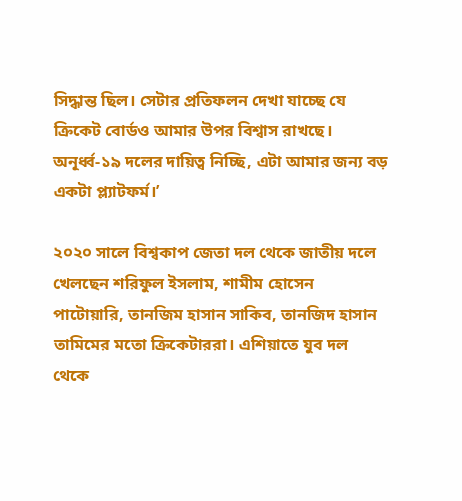সিদ্ধান্ত ছিল। সেটার প্রতিফলন দেখা যাচ্ছে যে ক্রিকেট বোর্ডও আমার উপর বিশ্বাস রাখছে। অনূর্ধ্ব-১৯ দলের দায়িত্ব নিচ্ছি, এটা আমার জন্য বড় একটা প্ল্যাটফর্ম।’

২০২০ সালে বিশ্বকাপ জেতা দল থেকে জাতীয় দলে খেলছেন শরিফুল ইসলাম, শামীম হোসেন পাটোয়ারি, তানজিম হাসান সাকিব, তানজিদ হাসান তামিমের মতো ক্রিকেটাররা। এশিয়াতে যুব দল থেকে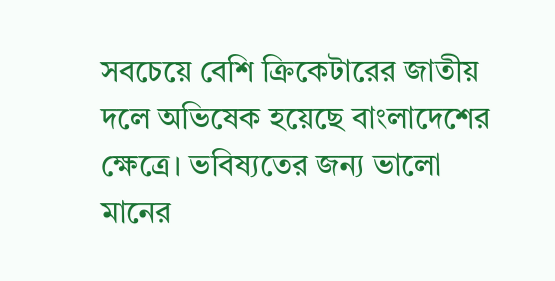সবচেয়ে বেশি ক্রিকেটারের জাতীয় দলে অভিষেক হয়েছে বাংলাদেশের ক্ষেত্রে। ভবিষ্যতের জন্য ভালো মানের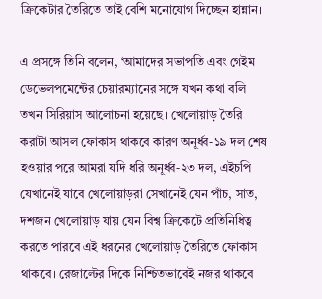ক্রিকেটার তৈরিতে তাই বেশি মনোযোগ দিচ্ছেন হান্নান।

এ প্রসঙ্গে তিনি বলেন, ‘আমাদের সভাপতি এবং গেইম ডেভেলপমেন্টের চেয়ারম্যানের সঙ্গে যখন কথা বলি তখন সিরিয়াস আলোচনা হয়েছে। খেলোয়াড় তৈরি করাটা আসল ফোকাস থাকবে কারণ অনূর্ধ্ব-১৯ দল শেষ হওয়ার পরে আমরা যদি ধরি অনূর্ধ্ব-২৩ দল, এইচপি যেখানেই যাবে খেলোয়াড়রা সেখানেই যেন পাঁচ, সাত, দশজন খেলোয়াড় যায় যেন বিশ্ব ক্রিকেটে প্রতিনিধিত্ব করতে পারবে এই ধরনের খেলোয়াড় তৈরিতে ফোকাস থাকবে। রেজাল্টের দিকে নিশ্চিতভাবেই নজর থাকবে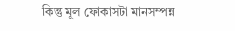কিন্তু মূল ফোকাসটা মানসম্পন্ন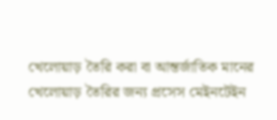খেলোয়াড় তৈরি করা বা আন্তর্জাতিক মানের খেলোয়াড় তৈরির জন্য প্রসেস মেইনটেইন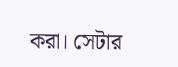করা। সেটার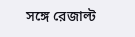সঙ্গে রেজাল্ট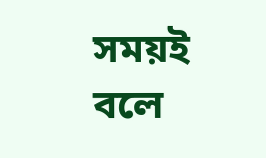সময়ই বলে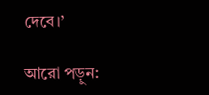দেবে।’

আরো পড়ুন: